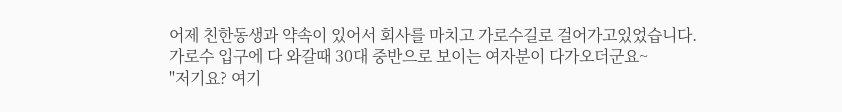어제 친한동생과 약속이 있어서 회사를 마치고 가로수길로 걸어가고있었습니다.
가로수 입구에 다 와갈때 30대 중반으로 보이는 여자분이 다가오더군요~
"저기요? 여기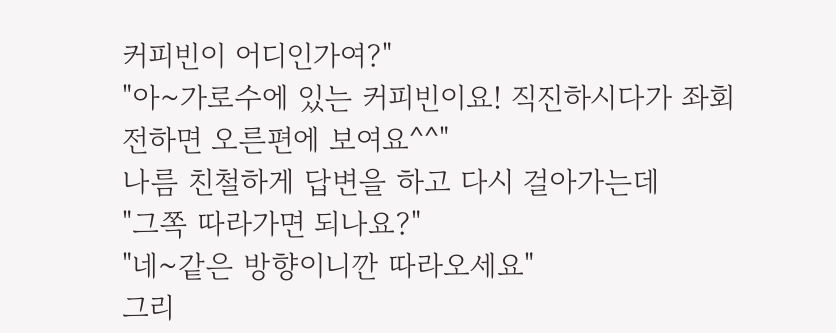커피빈이 어디인가여?"
"아~가로수에 있는 커피빈이요! 직진하시다가 좌회전하면 오른편에 보여요^^"
나름 친철하게 답변을 하고 다시 걸아가는데
"그쪽 따라가면 되나요?"
"네~같은 방향이니깐 따라오세요"
그리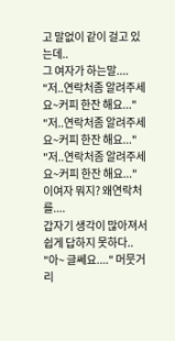고 말없이 같이 걸고 있는데..
그 여자가 하는말....
"저..연락처좀 알려주세요~커피 한잔 해요..."
"저..연락처좀 알려주세요~커피 한잔 해요..."
"저..연락처좀 알려주세요~커피 한잔 해요..."
이여자 뭐지? 왜연락처를....
갑자기 생각이 많아져서 쉽게 답하지 못하다..
"아~ 글쎄요...." 머뭇거리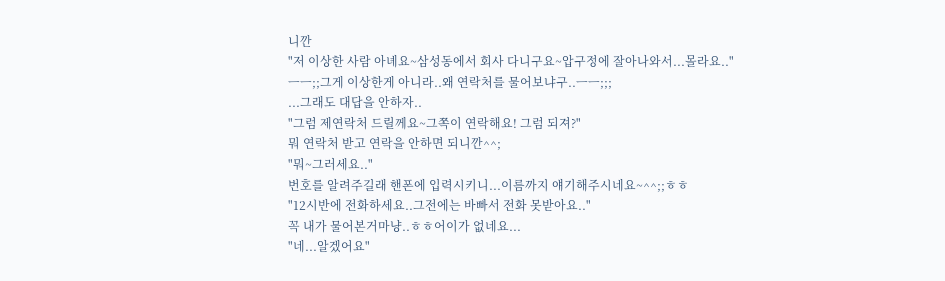니깐
"저 이상한 사람 아녜요~삼성동에서 회사 다니구요~압구정에 잘아나와서...몰라요.."
ㅡㅡ;;그게 이상한게 아니라..왜 연락처를 물어보냐구..ㅡㅡ;;;
...그래도 대답을 안하자..
"그럼 제연락처 드릴께요~그쪽이 연락해요! 그럼 되져?"
뭐 연락처 받고 연락을 안하면 되니깐^^;
"뭐~그러세요.."
번호를 알려주길래 핸폰에 입력시키니...이름까지 얘기해주시네요~^^;;ㅎㅎ
"12시반에 전화하세요..그전에는 바빠서 전화 못받아요.."
꼭 내가 물어본거마냥..ㅎㅎ어이가 없네요...
"네...알겠어요"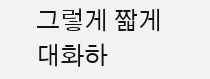그렇게 짧게 대화하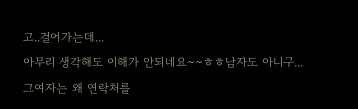고..걸어가는데...
아무리 생각해도 이해가 안되네요~~ㅎㅎ남자도 아니구...
그여자는 왜 연락처를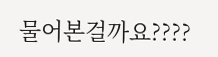물어본걸까요????